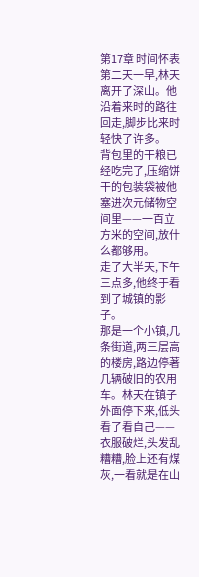第17章 时间怀表
第二天一早,林天离开了深山。他沿着来时的路往回走,脚步比来时轻快了许多。
背包里的干粮已经吃完了,压缩饼干的包装袋被他塞进次元储物空间里——一百立方米的空间,放什么都够用。
走了大半天,下午三点多,他终于看到了城镇的影子。
那是一个小镇,几条街道,两三层高的楼房,路边停著几辆破旧的农用车。林天在镇子外面停下来,低头看了看自己——衣服破烂,头发乱糟糟,脸上还有煤灰,一看就是在山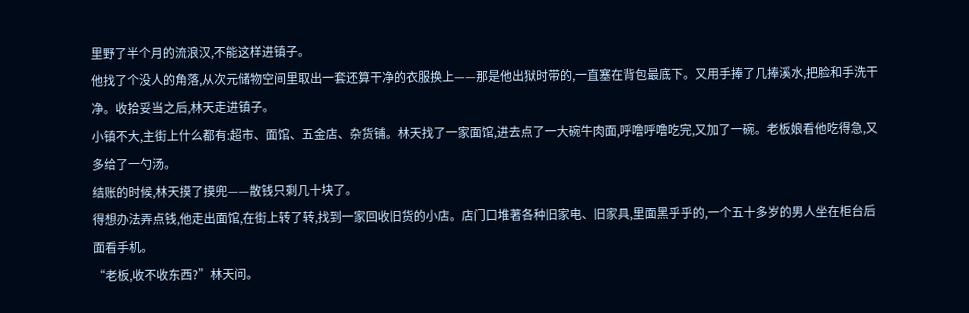里野了半个月的流浪汉,不能这样进镇子。
他找了个没人的角落,从次元储物空间里取出一套还算干净的衣服换上——那是他出狱时带的,一直塞在背包最底下。又用手捧了几捧溪水,把脸和手洗干净。收拾妥当之后,林天走进镇子。
小镇不大,主街上什么都有:超市、面馆、五金店、杂货铺。林天找了一家面馆,进去点了一大碗牛肉面,呼噜呼噜吃完,又加了一碗。老板娘看他吃得急,又多给了一勺汤。
结账的时候,林天摸了摸兜——散钱只剩几十块了。
得想办法弄点钱,他走出面馆,在街上转了转,找到一家回收旧货的小店。店门口堆著各种旧家电、旧家具,里面黑乎乎的,一个五十多岁的男人坐在柜台后面看手机。
“老板,收不收东西?”林天问。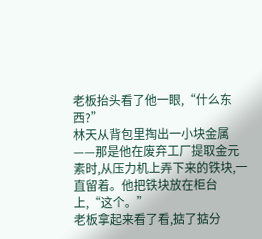老板抬头看了他一眼,“什么东西?”
林天从背包里掏出一小块金属——那是他在废弃工厂提取金元素时,从压力机上弄下来的铁块,一直留着。他把铁块放在柜台上,“这个。”
老板拿起来看了看,掂了掂分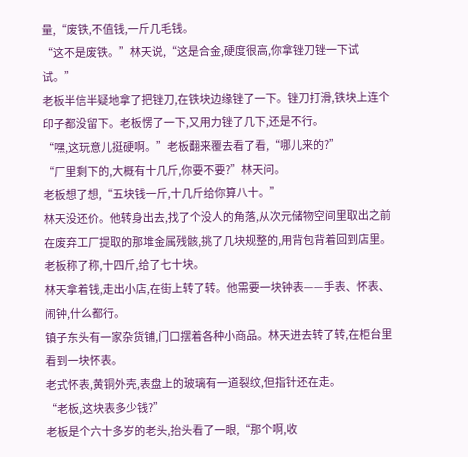量,“废铁,不值钱,一斤几毛钱。
“这不是废铁。”林天说,“这是合金,硬度很高,你拿锉刀锉一下试试。”
老板半信半疑地拿了把锉刀,在铁块边缘锉了一下。锉刀打滑,铁块上连个印子都没留下。老板愣了一下,又用力锉了几下,还是不行。
“嘿,这玩意儿挺硬啊。”老板翻来覆去看了看,“哪儿来的?”
“厂里剩下的,大概有十几斤,你要不要?”林天问。
老板想了想,“五块钱一斤,十几斤给你算八十。”
林天没还价。他转身出去,找了个没人的角落,从次元储物空间里取出之前在废弃工厂提取的那堆金属残骸,挑了几块规整的,用背包背着回到店里。
老板称了称,十四斤,给了七十块。
林天拿着钱,走出小店,在街上转了转。他需要一块钟表——手表、怀表、闹钟,什么都行。
镇子东头有一家杂货铺,门口摆着各种小商品。林天进去转了转,在柜台里看到一块怀表。
老式怀表,黄铜外壳,表盘上的玻璃有一道裂纹,但指针还在走。
“老板,这块表多少钱?”
老板是个六十多岁的老头,抬头看了一眼,“那个啊,收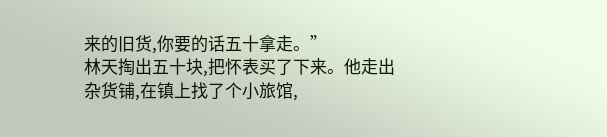来的旧货,你要的话五十拿走。”
林天掏出五十块,把怀表买了下来。他走出杂货铺,在镇上找了个小旅馆,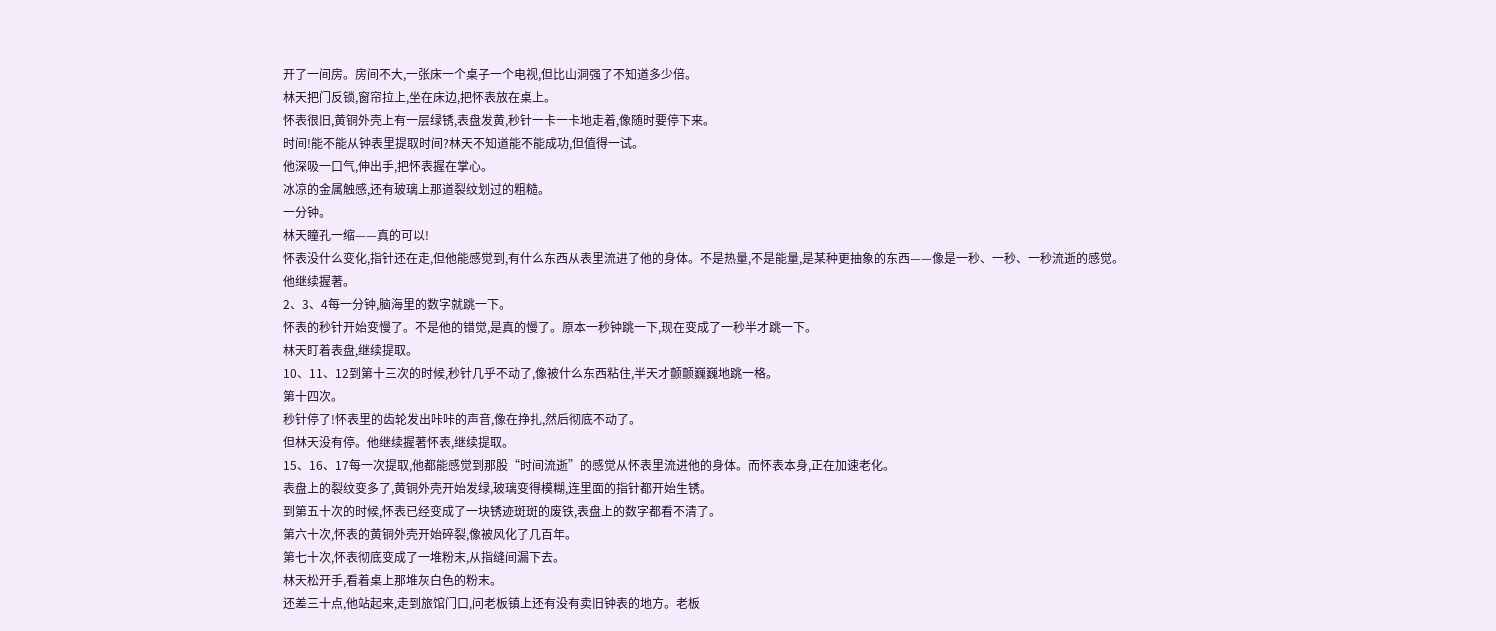开了一间房。房间不大,一张床一个桌子一个电视,但比山洞强了不知道多少倍。
林天把门反锁,窗帘拉上,坐在床边,把怀表放在桌上。
怀表很旧,黄铜外壳上有一层绿锈,表盘发黄,秒针一卡一卡地走着,像随时要停下来。
时间!能不能从钟表里提取时间?林天不知道能不能成功,但值得一试。
他深吸一口气,伸出手,把怀表握在掌心。
冰凉的金属触感,还有玻璃上那道裂纹划过的粗糙。
一分钟。
林天瞳孔一缩——真的可以!
怀表没什么变化,指针还在走,但他能感觉到,有什么东西从表里流进了他的身体。不是热量,不是能量,是某种更抽象的东西——像是一秒、一秒、一秒流逝的感觉。
他继续握著。
2、3、4每一分钟,脑海里的数字就跳一下。
怀表的秒针开始变慢了。不是他的错觉,是真的慢了。原本一秒钟跳一下,现在变成了一秒半才跳一下。
林天盯着表盘,继续提取。
10、11、12到第十三次的时候,秒针几乎不动了,像被什么东西粘住,半天才颤颤巍巍地跳一格。
第十四次。
秒针停了!怀表里的齿轮发出咔咔的声音,像在挣扎,然后彻底不动了。
但林天没有停。他继续握著怀表,继续提取。
15、16、17每一次提取,他都能感觉到那股“时间流逝”的感觉从怀表里流进他的身体。而怀表本身,正在加速老化。
表盘上的裂纹变多了,黄铜外壳开始发绿,玻璃变得模糊,连里面的指针都开始生锈。
到第五十次的时候,怀表已经变成了一块锈迹斑斑的废铁,表盘上的数字都看不清了。
第六十次,怀表的黄铜外壳开始碎裂,像被风化了几百年。
第七十次,怀表彻底变成了一堆粉末,从指缝间漏下去。
林天松开手,看着桌上那堆灰白色的粉末。
还差三十点,他站起来,走到旅馆门口,问老板镇上还有没有卖旧钟表的地方。老板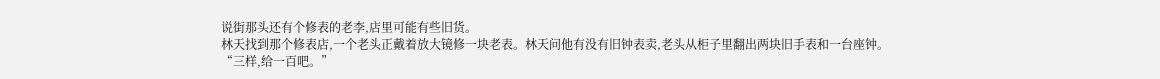说街那头还有个修表的老李,店里可能有些旧货。
林天找到那个修表店,一个老头正戴着放大镜修一块老表。林天问他有没有旧钟表卖,老头从柜子里翻出两块旧手表和一台座钟。
“三样,给一百吧。”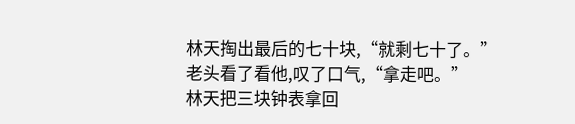林天掏出最后的七十块,“就剩七十了。”
老头看了看他,叹了口气,“拿走吧。”
林天把三块钟表拿回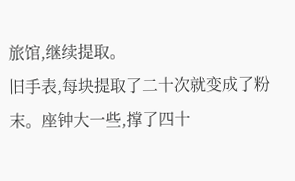旅馆,继续提取。
旧手表,每块提取了二十次就变成了粉末。座钟大一些,撑了四十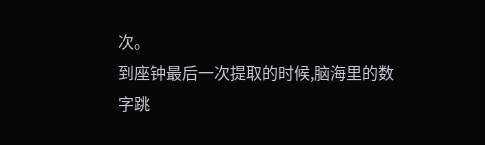次。
到座钟最后一次提取的时候,脑海里的数字跳